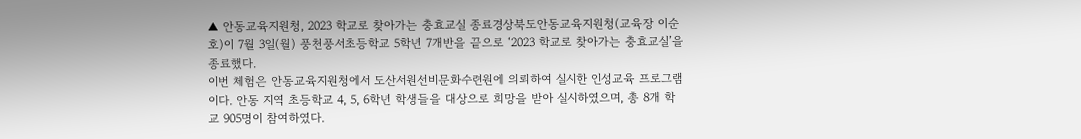▲ 안동교육지원청, 2023 학교로 찾아가는 충효교실 종료경상북도안동교육지원청(교육장 이순호)이 7월 3일(월) 풍천풍서초등학교 5학년 7개반을 끝으로 ‘2023 학교로 찾아가는 충효교실’을 종료했다.
이번 체험은 안동교육지원청에서 도산서원선비문화수련원에 의뢰하여 실시한 인성교육 프로그램이다. 안동 지역 초등학교 4, 5, 6학년 학생들을 대상으로 희망을 받아 실시하였으며, 총 8개 학교 905명이 참여하였다.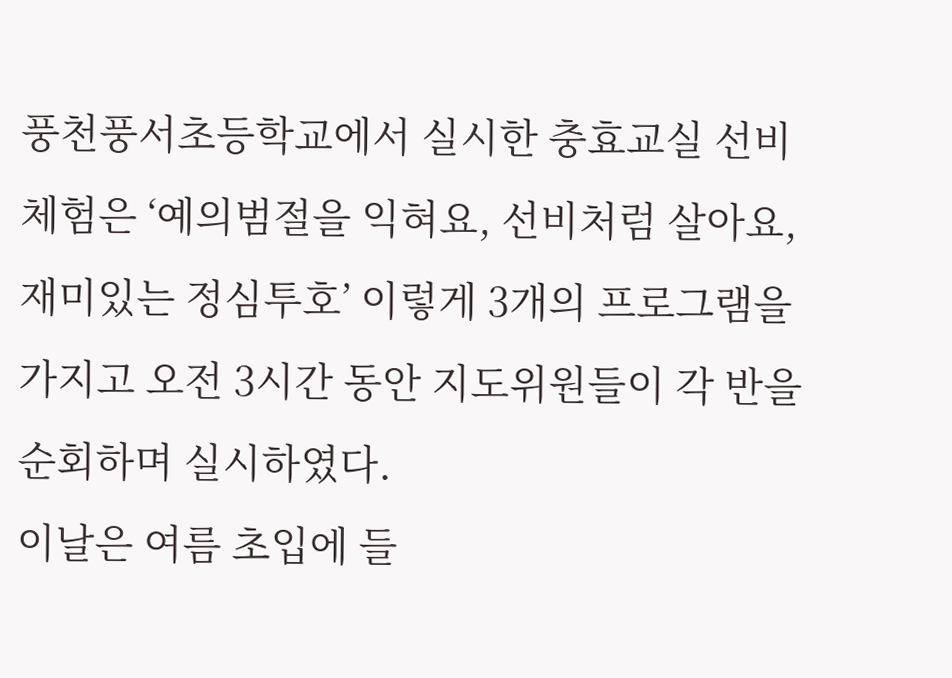풍천풍서초등학교에서 실시한 충효교실 선비체험은 ‘예의범절을 익혀요, 선비처럼 살아요, 재미있는 정심투호’ 이렇게 3개의 프로그램을 가지고 오전 3시간 동안 지도위원들이 각 반을 순회하며 실시하였다.
이날은 여름 초입에 들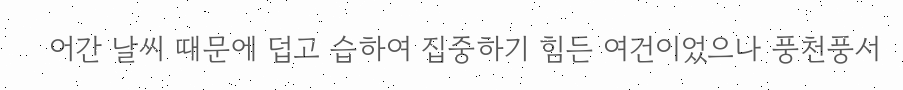어간 날씨 때문에 덥고 습하여 집중하기 힘든 여건이었으나 풍천풍서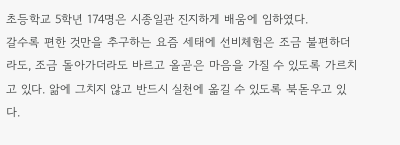초등학교 5학년 174명은 시종일관 진지하게 배움에 임하였다.
갈수록 편한 것만을 추구하는 요즘 세태에 선비체험은 조금 불편하더라도, 조금 돌아가더라도 바르고 올곧은 마음을 가질 수 있도록 가르치고 있다. 앎에 그치지 않고 반드시 실천에 옮길 수 있도록 북돋우고 있다.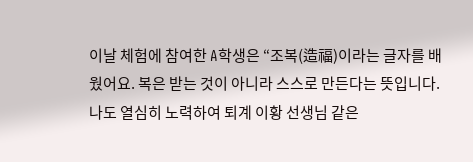이날 체험에 참여한 A학생은 “조복(造福)이라는 글자를 배웠어요. 복은 받는 것이 아니라 스스로 만든다는 뜻입니다. 나도 열심히 노력하여 퇴계 이황 선생님 같은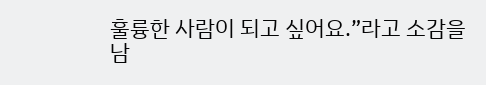훌륭한 사람이 되고 싶어요.”라고 소감을 남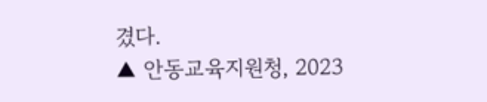겼다.
▲ 안동교육지원청, 2023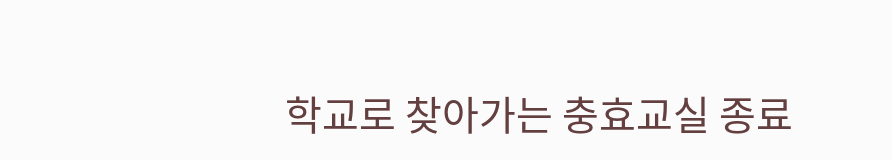학교로 찾아가는 충효교실 종료